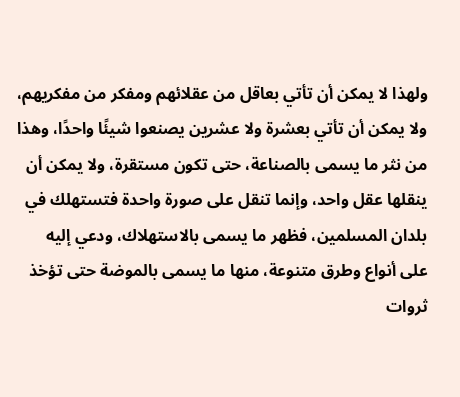ولهذا لا يمكن أن تأتي بعاقل من عقلائهم ومفكر من مفكريهم، ولا يمكن أن تأتي بعشرة ولا عشرين يصنعوا شيئًا واحدًا، وهذا من نثر ما يسمى بالصناعة، حتى تكون مستقرة، ولا يمكن أن ينقلها عقل واحد، وإنما تنقل على صورة واحدة فتستهلك في بلدان المسلمين، فظهر ما يسمى بالاستهلاك، ودعي إليه على أنواع وطرق متنوعة، منها ما يسمى بالموضة حتى تؤخذ ثروات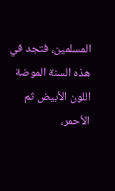المسلمين، فتجد في هذه السنة الموضة اللون الأبيض ثم الأحمر،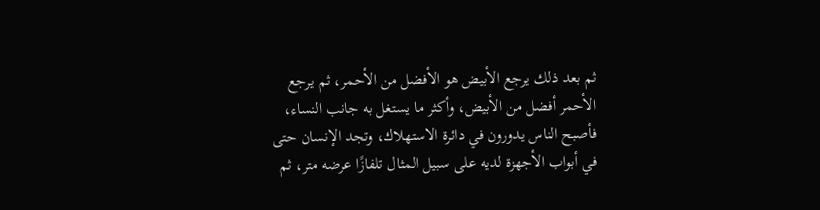ثم بعد ذلك يرجع الأبيض هو الأفضل من الأحمر، ثم يرجع الأحمر أفضل من الأبيض، وأكثر ما يستغل به جانب النساء، فأصبح الناس يدورون في دائرة الاستهلاك، وتجد الإنسان حتى في أبواب الأجهزة لديه على سبيل المثال تلفازًا عرضه متر، ثم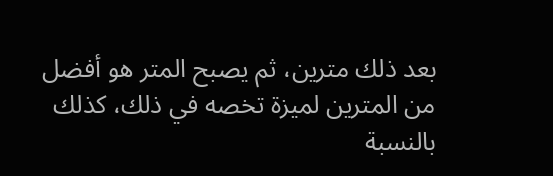بعد ذلك مترين، ثم يصبح المتر هو أفضل من المترين لميزة تخصه في ذلك، كذلك بالنسبة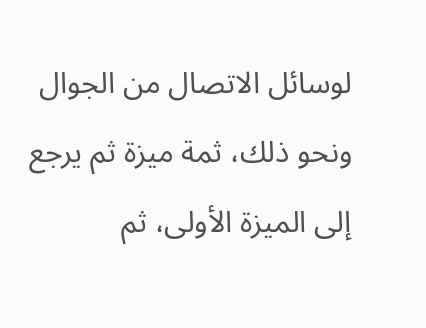لوسائل الاتصال من الجوال ونحو ذلك، ثمة ميزة ثم يرجع إلى الميزة الأولى، ثم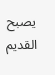يصبح القديم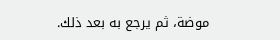موضة، ثم يرجع به بعد ذلك.